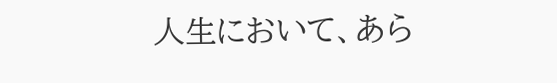人生において、あら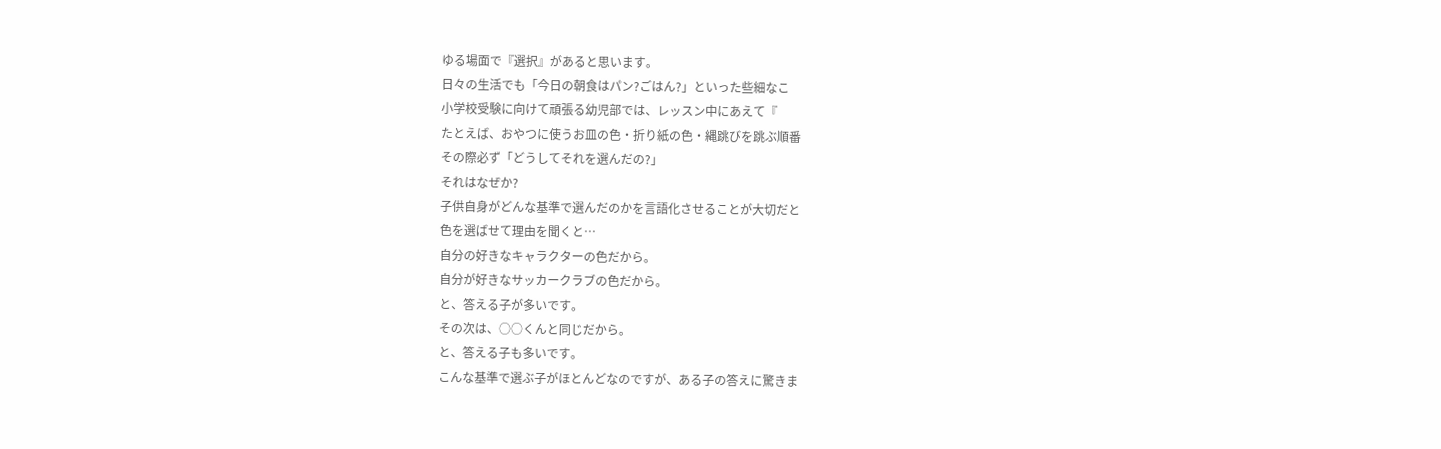ゆる場面で『選択』があると思います。
日々の生活でも「今日の朝食はパン?ごはん?」といった些細なこ
小学校受験に向けて頑張る幼児部では、レッスン中にあえて『
たとえば、おやつに使うお皿の色・折り紙の色・縄跳びを跳ぶ順番
その際必ず「どうしてそれを選んだの?」
それはなぜか?
子供自身がどんな基準で選んだのかを言語化させることが大切だと
色を選ばせて理由を聞くと…
自分の好きなキャラクターの色だから。
自分が好きなサッカークラブの色だから。
と、答える子が多いです。
その次は、○○くんと同じだから。
と、答える子も多いです。
こんな基準で選ぶ子がほとんどなのですが、ある子の答えに驚きま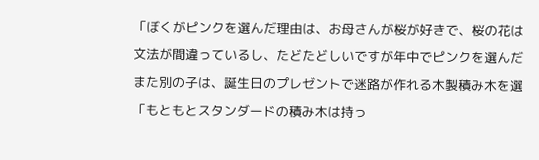「ぼくがピンクを選んだ理由は、お母さんが桜が好きで、桜の花は
文法が間違っているし、たどたどしいですが年中でピンクを選んだ
また別の子は、誕生日のプレゼントで迷路が作れる木製積み木を選
「もともとスタンダードの積み木は持っ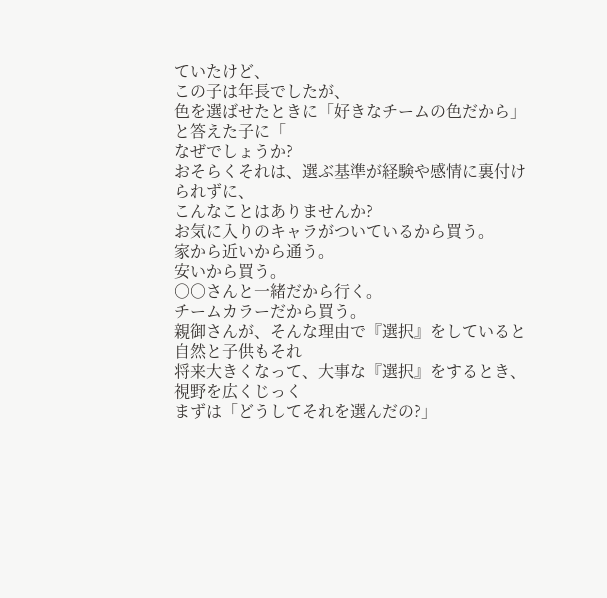ていたけど、
この子は年長でしたが、
色を選ばせたときに「好きなチームの色だから」と答えた子に「
なぜでしょうか?
おそらくそれは、選ぶ基準が経験や感情に裏付けられずに、
こんなことはありませんか?
お気に入りのキャラがついているから買う。
家から近いから通う。
安いから買う。
○○さんと一緒だから行く。
チームカラーだから買う。
親御さんが、そんな理由で『選択』をしていると自然と子供もそれ
将来大きくなって、大事な『選択』をするとき、視野を広くじっく
まずは「どうしてそれを選んだの?」